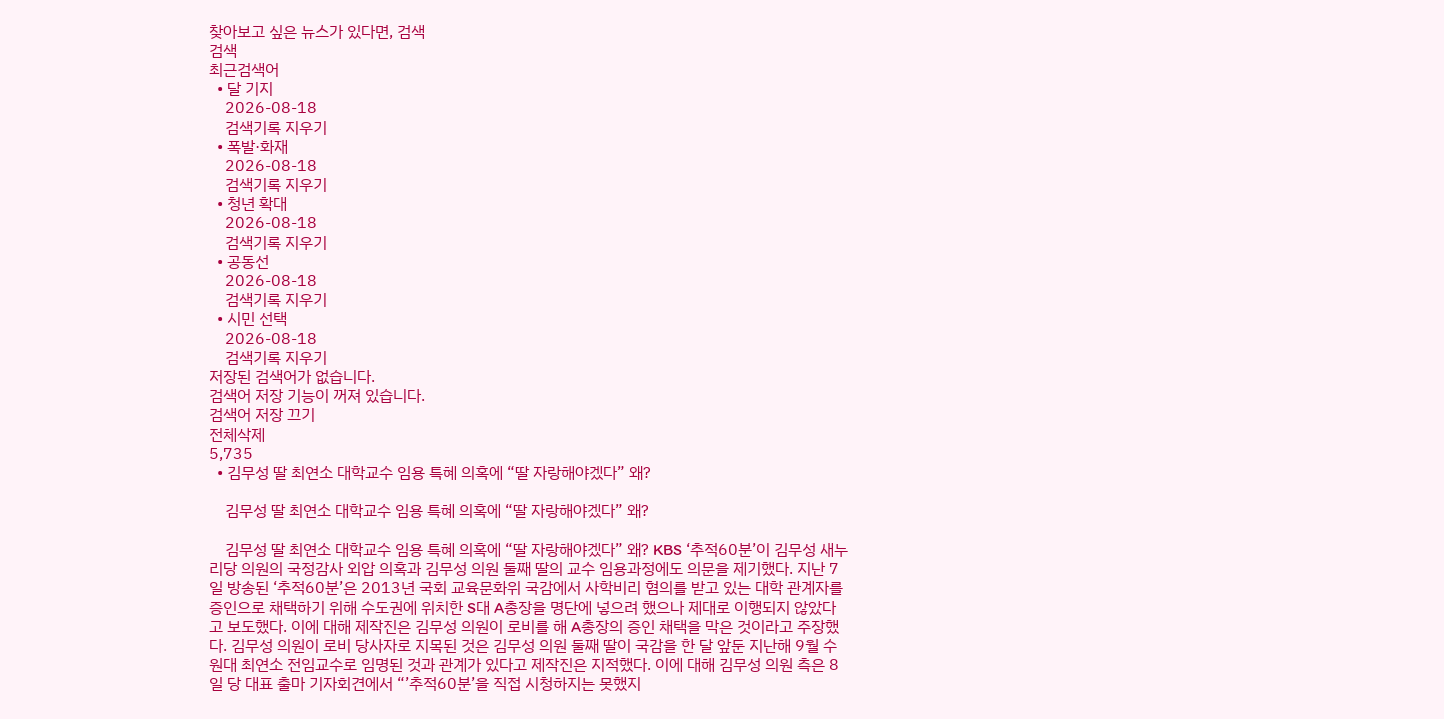찾아보고 싶은 뉴스가 있다면, 검색
검색
최근검색어
  • 달 기지
    2026-08-18
    검색기록 지우기
  • 폭발·화재
    2026-08-18
    검색기록 지우기
  • 청년 확대
    2026-08-18
    검색기록 지우기
  • 공동선
    2026-08-18
    검색기록 지우기
  • 시민 선택
    2026-08-18
    검색기록 지우기
저장된 검색어가 없습니다.
검색어 저장 기능이 꺼져 있습니다.
검색어 저장 끄기
전체삭제
5,735
  • 김무성 딸 최연소 대학교수 임용 특혜 의혹에 “딸 자랑해야겠다” 왜?

    김무성 딸 최연소 대학교수 임용 특혜 의혹에 “딸 자랑해야겠다” 왜?

    김무성 딸 최연소 대학교수 임용 특혜 의혹에 “딸 자랑해야겠다” 왜? KBS ‘추적60분’이 김무성 새누리당 의원의 국정감사 외압 의혹과 김무성 의원 둘째 딸의 교수 임용과정에도 의문을 제기했다. 지난 7일 방송된 ‘추적60분’은 2013년 국회 교육문화위 국감에서 사학비리 혐의를 받고 있는 대학 관계자를 증인으로 채택하기 위해 수도권에 위치한 S대 A총장을 명단에 넣으려 했으나 제대로 이행되지 않았다고 보도했다. 이에 대해 제작진은 김무성 의원이 로비를 해 A총장의 증인 채택을 막은 것이라고 주장했다. 김무성 의원이 로비 당사자로 지목된 것은 김무성 의원 둘째 딸이 국감을 한 달 앞둔 지난해 9월 수원대 최연소 전임교수로 임명된 것과 관계가 있다고 제작진은 지적했다. 이에 대해 김무성 의원 측은 8일 당 대표 출마 기자회견에서 “’추적60분’을 직접 시청하지는 못했지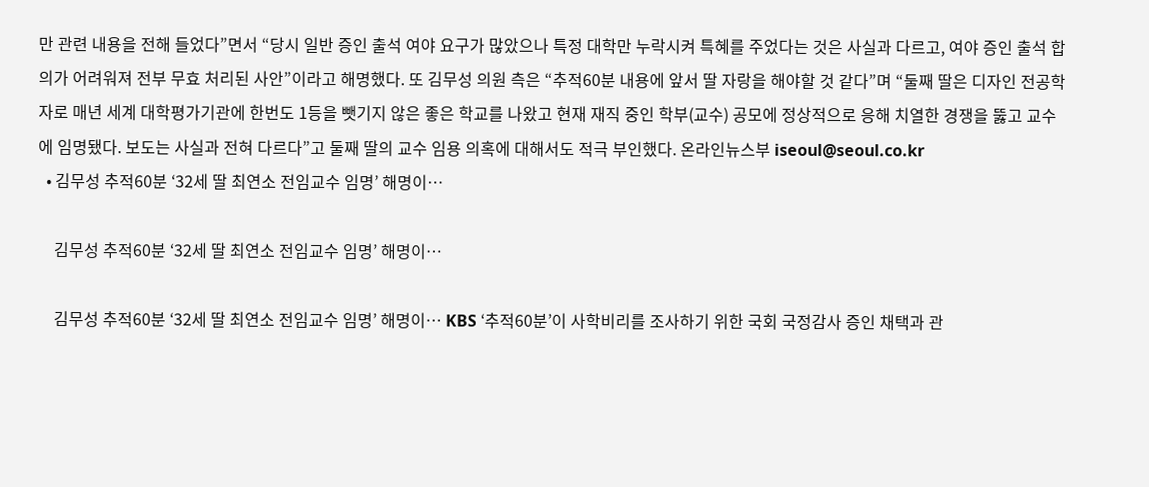만 관련 내용을 전해 들었다”면서 “당시 일반 증인 출석 여야 요구가 많았으나 특정 대학만 누락시켜 특혜를 주었다는 것은 사실과 다르고, 여야 증인 출석 합의가 어려워져 전부 무효 처리된 사안”이라고 해명했다. 또 김무성 의원 측은 “추적60분 내용에 앞서 딸 자랑을 해야할 것 같다”며 “둘째 딸은 디자인 전공학자로 매년 세계 대학평가기관에 한번도 1등을 뺏기지 않은 좋은 학교를 나왔고 현재 재직 중인 학부(교수) 공모에 정상적으로 응해 치열한 경쟁을 뚫고 교수에 임명됐다. 보도는 사실과 전혀 다르다”고 둘째 딸의 교수 임용 의혹에 대해서도 적극 부인했다. 온라인뉴스부 iseoul@seoul.co.kr
  • 김무성 추적60분 ‘32세 딸 최연소 전임교수 임명’ 해명이…

    김무성 추적60분 ‘32세 딸 최연소 전임교수 임명’ 해명이…

    김무성 추적60분 ‘32세 딸 최연소 전임교수 임명’ 해명이… KBS ‘추적60분’이 사학비리를 조사하기 위한 국회 국정감사 증인 채택과 관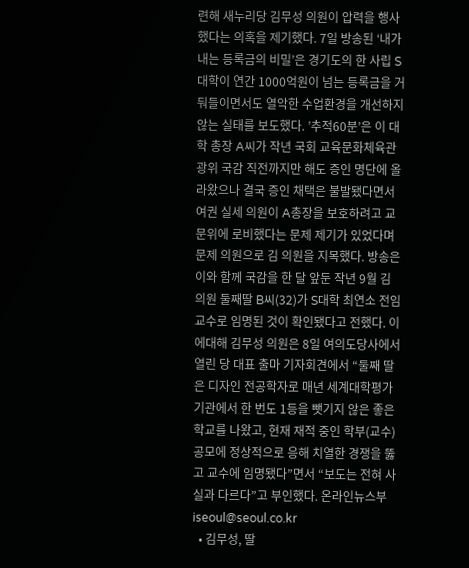련해 새누리당 김무성 의원이 압력을 행사했다는 의혹을 제기했다. 7일 방송된 ‘내가 내는 등록금의 비밀’은 경기도의 한 사립 S대학이 연간 1000억원이 넘는 등록금을 거둬들이면서도 열악한 수업환경을 개선하지 않는 실태를 보도했다. ’추적60분’은 이 대학 총장 A씨가 작년 국회 교육문화체육관광위 국감 직전까지만 해도 증인 명단에 올라왔으나 결국 증인 채택은 불발됐다면서 여권 실세 의원이 A총장을 보호하려고 교문위에 로비했다는 문제 제기가 있었다며 문제 의원으로 김 의원을 지목했다. 방송은 이와 함께 국감을 한 달 앞둔 작년 9월 김 의원 둘째딸 B씨(32)가 S대학 최연소 전임교수로 임명된 것이 확인됐다고 전했다. 이에대해 김무성 의원은 8일 여의도당사에서 열린 당 대표 출마 기자회견에서 “둘째 딸은 디자인 전공학자로 매년 세계대학평가기관에서 한 번도 1등을 뺏기지 않은 좋은 학교를 나왔고, 현재 재적 중인 학부(교수) 공모에 정상적으로 응해 치열한 경쟁을 뚫고 교수에 임명됐다”면서 “보도는 전혀 사실과 다르다”고 부인했다. 온라인뉴스부 iseoul@seoul.co.kr
  • 김무성, 딸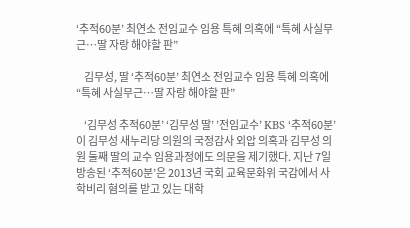‘추적60분’ 최연소 전임교수 임용 특혜 의혹에 “특혜 사실무근…딸 자랑 해야할 판”

    김무성, 딸 ‘추적60분’ 최연소 전임교수 임용 특혜 의혹에 “특혜 사실무근…딸 자랑 해야할 판”

    ‘김무성 추적60분’ ‘김무성 딸’ ’전임교수’ KBS ‘추적60분’이 김무성 새누리당 의원의 국정감사 외압 의혹과 김무성 의원 둘째 딸의 교수 임용과정에도 의문을 제기했다. 지난 7일 방송된 ‘추적60분’은 2013년 국회 교육문화위 국감에서 사학비리 혐의를 받고 있는 대학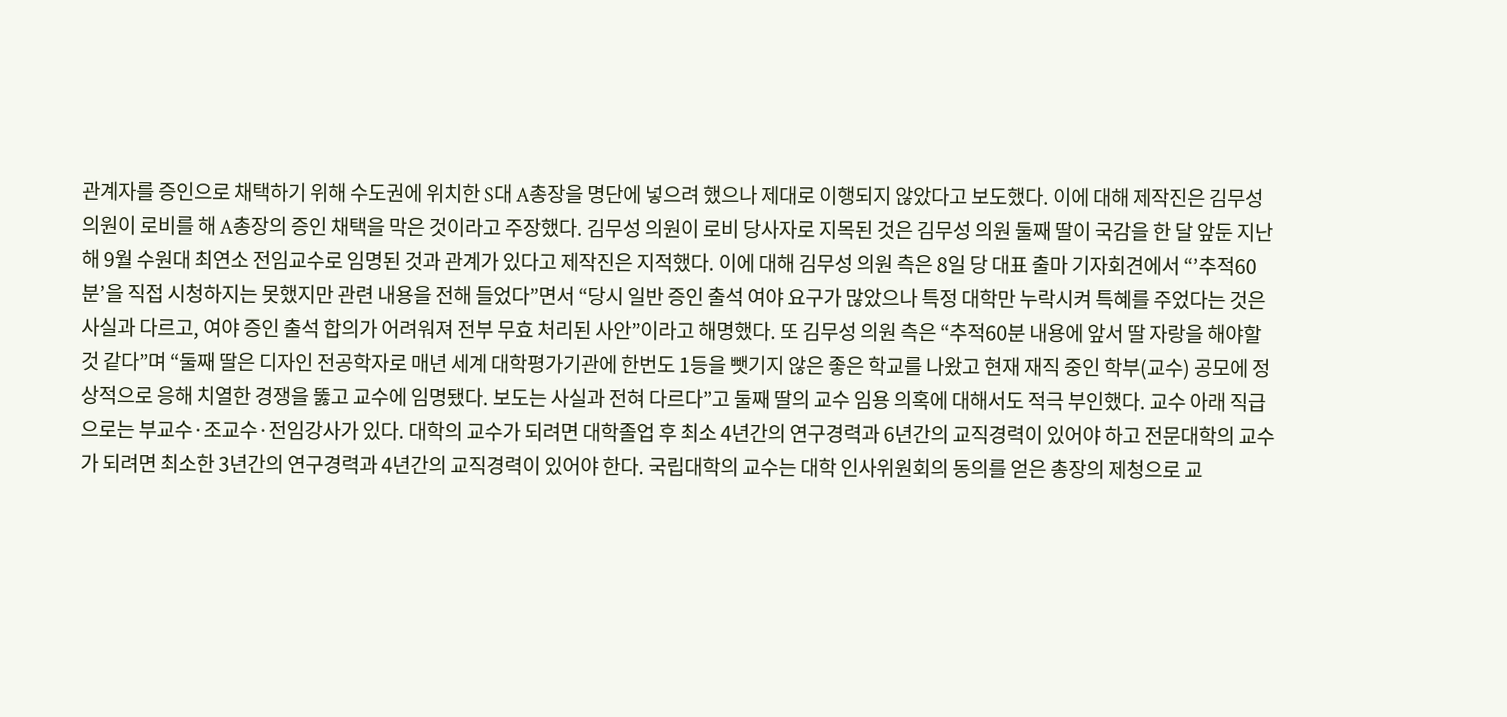관계자를 증인으로 채택하기 위해 수도권에 위치한 S대 A총장을 명단에 넣으려 했으나 제대로 이행되지 않았다고 보도했다. 이에 대해 제작진은 김무성 의원이 로비를 해 A총장의 증인 채택을 막은 것이라고 주장했다. 김무성 의원이 로비 당사자로 지목된 것은 김무성 의원 둘째 딸이 국감을 한 달 앞둔 지난해 9월 수원대 최연소 전임교수로 임명된 것과 관계가 있다고 제작진은 지적했다. 이에 대해 김무성 의원 측은 8일 당 대표 출마 기자회견에서 “’추적60분’을 직접 시청하지는 못했지만 관련 내용을 전해 들었다”면서 “당시 일반 증인 출석 여야 요구가 많았으나 특정 대학만 누락시켜 특혜를 주었다는 것은 사실과 다르고, 여야 증인 출석 합의가 어려워져 전부 무효 처리된 사안”이라고 해명했다. 또 김무성 의원 측은 “추적60분 내용에 앞서 딸 자랑을 해야할 것 같다”며 “둘째 딸은 디자인 전공학자로 매년 세계 대학평가기관에 한번도 1등을 뺏기지 않은 좋은 학교를 나왔고 현재 재직 중인 학부(교수) 공모에 정상적으로 응해 치열한 경쟁을 뚫고 교수에 임명됐다. 보도는 사실과 전혀 다르다”고 둘째 딸의 교수 임용 의혹에 대해서도 적극 부인했다. 교수 아래 직급으로는 부교수·조교수·전임강사가 있다. 대학의 교수가 되려면 대학졸업 후 최소 4년간의 연구경력과 6년간의 교직경력이 있어야 하고 전문대학의 교수가 되려면 최소한 3년간의 연구경력과 4년간의 교직경력이 있어야 한다. 국립대학의 교수는 대학 인사위원회의 동의를 얻은 총장의 제청으로 교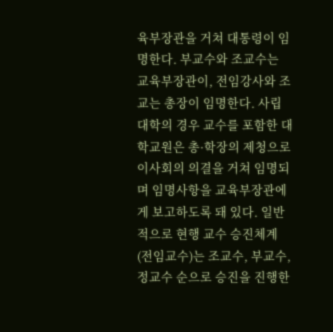육부장관을 거쳐 대통령이 임명한다. 부교수와 조교수는 교육부장관이, 전임강사와 조교는 총장이 임명한다. 사립대학의 경우 교수를 포함한 대학교원은 총·학장의 제청으로 이사회의 의결을 거쳐 임명되며 임명사항을 교육부장관에게 보고하도록 돼 있다. 일반적으로 현행 교수 승진체계(전임교수)는 조교수, 부교수, 정교수 순으로 승진을 진행한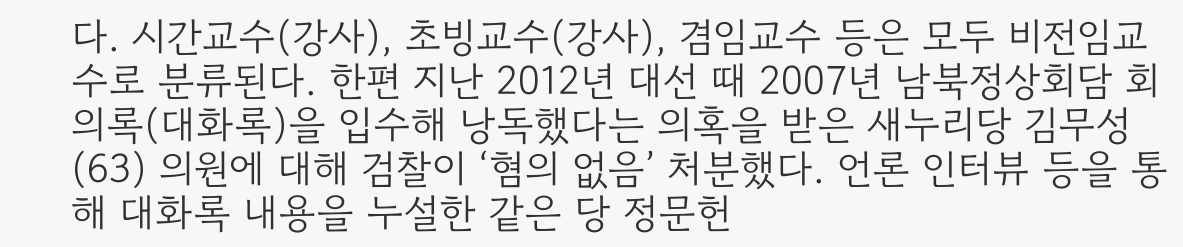다. 시간교수(강사), 초빙교수(강사), 겸임교수 등은 모두 비전임교수로 분류된다. 한편 지난 2012년 대선 때 2007년 남북정상회담 회의록(대화록)을 입수해 낭독했다는 의혹을 받은 새누리당 김무성(63) 의원에 대해 검찰이 ‘혐의 없음’ 처분했다. 언론 인터뷰 등을 통해 대화록 내용을 누설한 같은 당 정문헌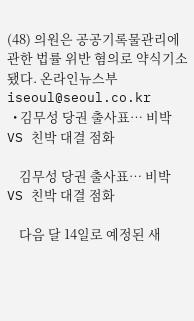(48) 의원은 공공기록물관리에 관한 법률 위반 혐의로 약식기소됐다. 온라인뉴스부 iseoul@seoul.co.kr
  • 김무성 당권 출사표… 비박 VS 친박 대결 점화

    김무성 당권 출사표… 비박 VS 친박 대결 점화

    다음 달 14일로 예정된 새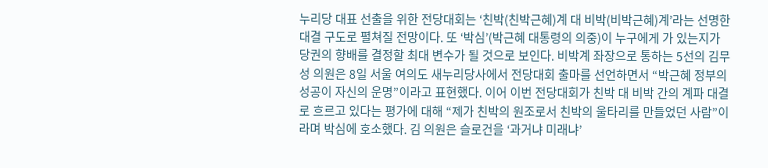누리당 대표 선출을 위한 전당대회는 ‘친박(친박근혜)계 대 비박(비박근혜)계’라는 선명한 대결 구도로 펼쳐질 전망이다. 또 ‘박심’(박근혜 대통령의 의중)이 누구에게 가 있는지가 당권의 향배를 결정할 최대 변수가 될 것으로 보인다. 비박계 좌장으로 통하는 5선의 김무성 의원은 8일 서울 여의도 새누리당사에서 전당대회 출마를 선언하면서 “박근혜 정부의 성공이 자신의 운명”이라고 표현했다. 이어 이번 전당대회가 친박 대 비박 간의 계파 대결로 흐르고 있다는 평가에 대해 “제가 친박의 원조로서 친박의 울타리를 만들었던 사람”이라며 박심에 호소했다. 김 의원은 슬로건을 ‘과거냐 미래냐’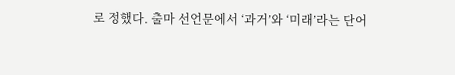로 정했다. 출마 선언문에서 ‘과거’와 ‘미래’라는 단어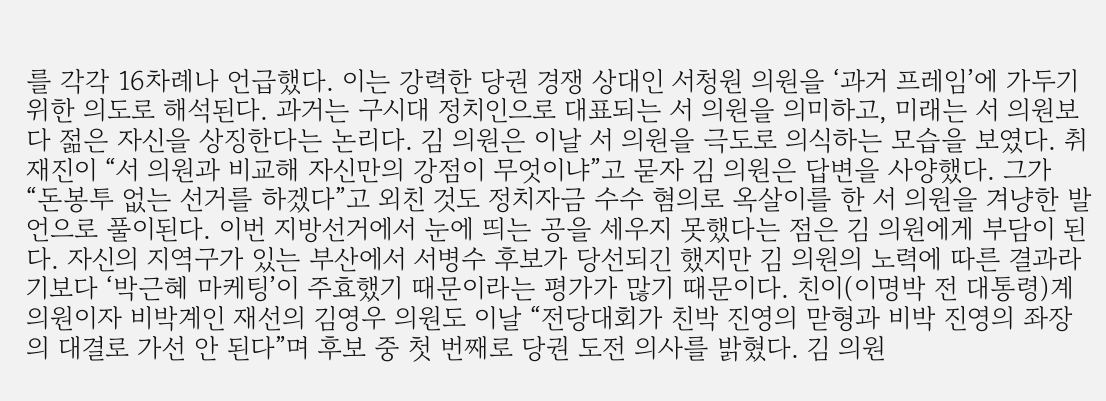를 각각 16차례나 언급했다. 이는 강력한 당권 경쟁 상대인 서청원 의원을 ‘과거 프레임’에 가두기 위한 의도로 해석된다. 과거는 구시대 정치인으로 대표되는 서 의원을 의미하고, 미래는 서 의원보다 젊은 자신을 상징한다는 논리다. 김 의원은 이날 서 의원을 극도로 의식하는 모습을 보였다. 취재진이 “서 의원과 비교해 자신만의 강점이 무엇이냐”고 묻자 김 의원은 답변을 사양했다. 그가 “돈봉투 없는 선거를 하겠다”고 외친 것도 정치자금 수수 혐의로 옥살이를 한 서 의원을 겨냥한 발언으로 풀이된다. 이번 지방선거에서 눈에 띄는 공을 세우지 못했다는 점은 김 의원에게 부담이 된다. 자신의 지역구가 있는 부산에서 서병수 후보가 당선되긴 했지만 김 의원의 노력에 따른 결과라기보다 ‘박근혜 마케팅’이 주효했기 때문이라는 평가가 많기 때문이다. 친이(이명박 전 대통령)계 의원이자 비박계인 재선의 김영우 의원도 이날 “전당대회가 친박 진영의 맏형과 비박 진영의 좌장의 대결로 가선 안 된다”며 후보 중 첫 번째로 당권 도전 의사를 밝혔다. 김 의원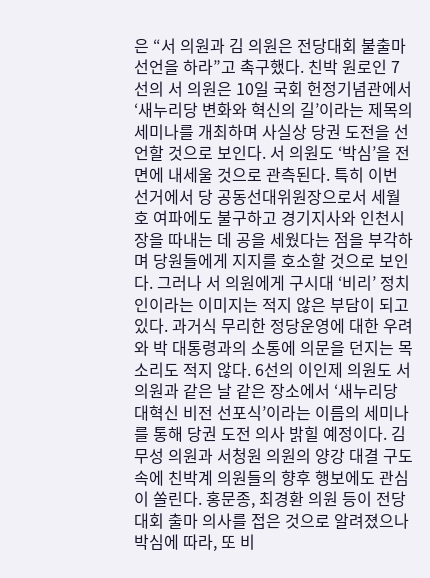은 “서 의원과 김 의원은 전당대회 불출마 선언을 하라”고 촉구했다. 친박 원로인 7선의 서 의원은 10일 국회 헌정기념관에서 ‘새누리당 변화와 혁신의 길’이라는 제목의 세미나를 개최하며 사실상 당권 도전을 선언할 것으로 보인다. 서 의원도 ‘박심’을 전면에 내세울 것으로 관측된다. 특히 이번 선거에서 당 공동선대위원장으로서 세월호 여파에도 불구하고 경기지사와 인천시장을 따내는 데 공을 세웠다는 점을 부각하며 당원들에게 지지를 호소할 것으로 보인다. 그러나 서 의원에게 구시대 ‘비리’ 정치인이라는 이미지는 적지 않은 부담이 되고 있다. 과거식 무리한 정당운영에 대한 우려와 박 대통령과의 소통에 의문을 던지는 목소리도 적지 않다. 6선의 이인제 의원도 서 의원과 같은 날 같은 장소에서 ‘새누리당 대혁신 비전 선포식’이라는 이름의 세미나를 통해 당권 도전 의사 밝힐 예정이다. 김무성 의원과 서청원 의원의 양강 대결 구도 속에 친박계 의원들의 향후 행보에도 관심이 쏠린다. 홍문종, 최경환 의원 등이 전당대회 출마 의사를 접은 것으로 알려졌으나 박심에 따라, 또 비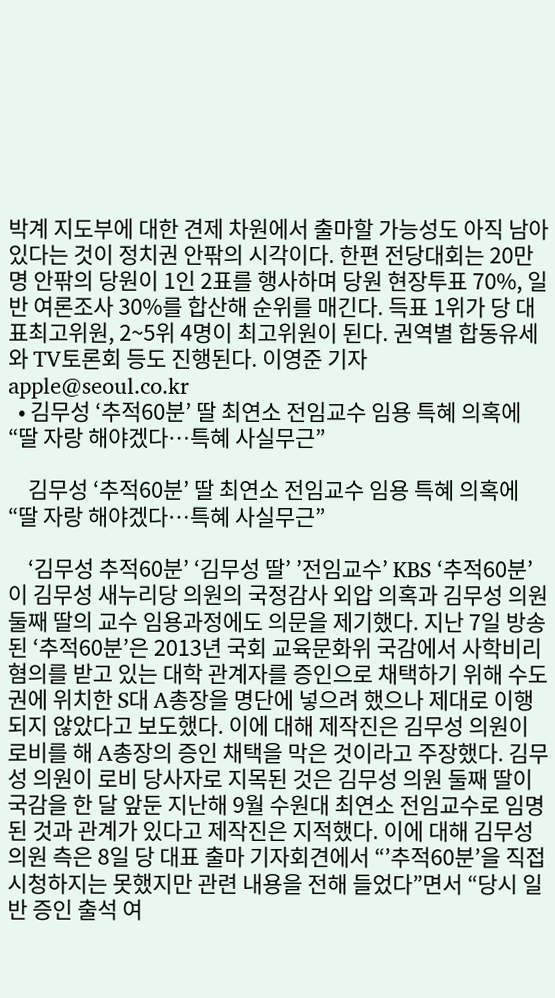박계 지도부에 대한 견제 차원에서 출마할 가능성도 아직 남아 있다는 것이 정치권 안팎의 시각이다. 한편 전당대회는 20만명 안팎의 당원이 1인 2표를 행사하며 당원 현장투표 70%, 일반 여론조사 30%를 합산해 순위를 매긴다. 득표 1위가 당 대표최고위원, 2~5위 4명이 최고위원이 된다. 권역별 합동유세와 TV토론회 등도 진행된다. 이영준 기자 apple@seoul.co.kr
  • 김무성 ‘추적60분’ 딸 최연소 전임교수 임용 특혜 의혹에 “딸 자랑 해야겠다…특혜 사실무근”

    김무성 ‘추적60분’ 딸 최연소 전임교수 임용 특혜 의혹에 “딸 자랑 해야겠다…특혜 사실무근”

    ‘김무성 추적60분’ ‘김무성 딸’ ’전임교수’ KBS ‘추적60분’이 김무성 새누리당 의원의 국정감사 외압 의혹과 김무성 의원 둘째 딸의 교수 임용과정에도 의문을 제기했다. 지난 7일 방송된 ‘추적60분’은 2013년 국회 교육문화위 국감에서 사학비리 혐의를 받고 있는 대학 관계자를 증인으로 채택하기 위해 수도권에 위치한 S대 A총장을 명단에 넣으려 했으나 제대로 이행되지 않았다고 보도했다. 이에 대해 제작진은 김무성 의원이 로비를 해 A총장의 증인 채택을 막은 것이라고 주장했다. 김무성 의원이 로비 당사자로 지목된 것은 김무성 의원 둘째 딸이 국감을 한 달 앞둔 지난해 9월 수원대 최연소 전임교수로 임명된 것과 관계가 있다고 제작진은 지적했다. 이에 대해 김무성 의원 측은 8일 당 대표 출마 기자회견에서 “’추적60분’을 직접 시청하지는 못했지만 관련 내용을 전해 들었다”면서 “당시 일반 증인 출석 여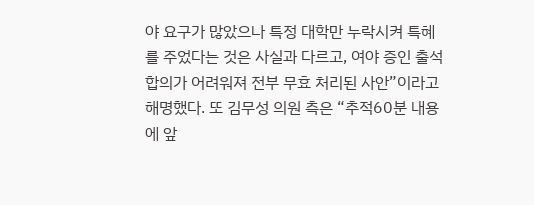야 요구가 많았으나 특정 대학만 누락시켜 특혜를 주었다는 것은 사실과 다르고, 여야 증인 출석 합의가 어려워져 전부 무효 처리된 사안”이라고 해명했다. 또 김무성 의원 측은 “추적60분 내용에 앞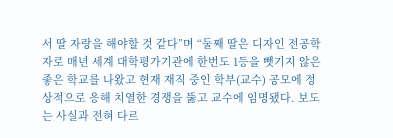서 딸 자랑을 해야할 것 같다”며 “둘째 딸은 디자인 전공학자로 매년 세계 대학평가기관에 한번도 1등을 뺏기지 않은 좋은 학교를 나왔고 현재 재직 중인 학부(교수) 공모에 정상적으로 응해 치열한 경쟁을 뚫고 교수에 임명됐다. 보도는 사실과 전혀 다르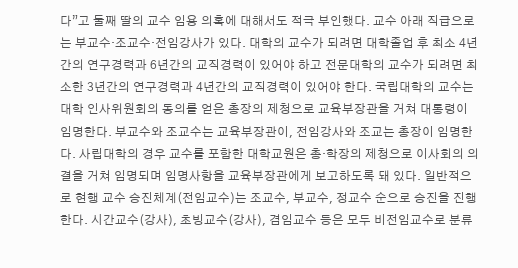다”고 둘째 딸의 교수 임용 의혹에 대해서도 적극 부인했다. 교수 아래 직급으로는 부교수·조교수·전임강사가 있다. 대학의 교수가 되려면 대학졸업 후 최소 4년간의 연구경력과 6년간의 교직경력이 있어야 하고 전문대학의 교수가 되려면 최소한 3년간의 연구경력과 4년간의 교직경력이 있어야 한다. 국립대학의 교수는 대학 인사위원회의 동의를 얻은 총장의 제청으로 교육부장관을 거쳐 대통령이 임명한다. 부교수와 조교수는 교육부장관이, 전임강사와 조교는 총장이 임명한다. 사립대학의 경우 교수를 포함한 대학교원은 총·학장의 제청으로 이사회의 의결을 거쳐 임명되며 임명사항을 교육부장관에게 보고하도록 돼 있다. 일반적으로 현행 교수 승진체계(전임교수)는 조교수, 부교수, 정교수 순으로 승진을 진행한다. 시간교수(강사), 초빙교수(강사), 겸임교수 등은 모두 비전임교수로 분류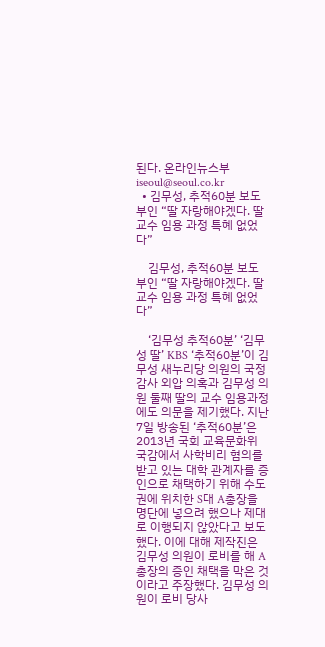된다. 온라인뉴스부 iseoul@seoul.co.kr
  • 김무성, 추적60분 보도 부인 “딸 자랑해야겠다. 딸 교수 임용 과정 특혜 없었다”

    김무성, 추적60분 보도 부인 “딸 자랑해야겠다. 딸 교수 임용 과정 특혜 없었다”

    ‘김무성 추적60분’ ‘김무성 딸’ KBS ‘추적60분’이 김무성 새누리당 의원의 국정감사 외압 의혹과 김무성 의원 둘째 딸의 교수 임용과정에도 의문을 제기했다. 지난 7일 방송된 ‘추적60분’은 2013년 국회 교육문화위 국감에서 사학비리 혐의를 받고 있는 대학 관계자를 증인으로 채택하기 위해 수도권에 위치한 S대 A총장을 명단에 넣으려 했으나 제대로 이행되지 않았다고 보도했다. 이에 대해 제작진은 김무성 의원이 로비를 해 A총장의 증인 채택을 막은 것이라고 주장했다. 김무성 의원이 로비 당사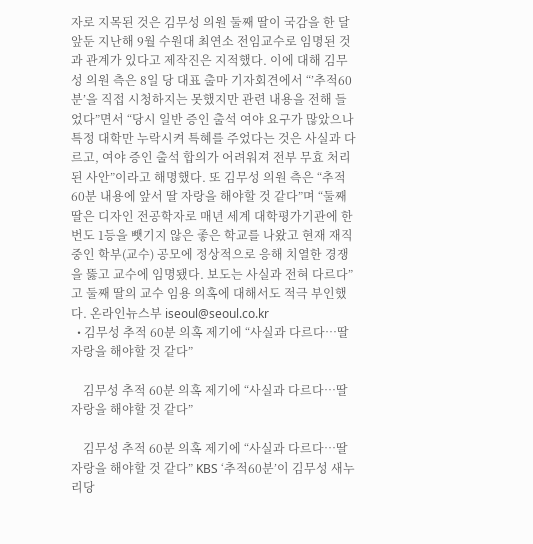자로 지목된 것은 김무성 의원 둘째 딸이 국감을 한 달 앞둔 지난해 9월 수원대 최연소 전임교수로 임명된 것과 관계가 있다고 제작진은 지적했다. 이에 대해 김무성 의원 측은 8일 당 대표 출마 기자회견에서 “’추적60분’을 직접 시청하지는 못했지만 관련 내용을 전해 들었다”면서 “당시 일반 증인 출석 여야 요구가 많았으나 특정 대학만 누락시켜 특혜를 주었다는 것은 사실과 다르고, 여야 증인 출석 합의가 어려워져 전부 무효 처리된 사안”이라고 해명했다. 또 김무성 의원 측은 “추적60분 내용에 앞서 딸 자랑을 해야할 것 같다”며 “둘째 딸은 디자인 전공학자로 매년 세계 대학평가기관에 한번도 1등을 뺏기지 않은 좋은 학교를 나왔고 현재 재직 중인 학부(교수) 공모에 정상적으로 응해 치열한 경쟁을 뚫고 교수에 임명됐다. 보도는 사실과 전혀 다르다”고 둘째 딸의 교수 임용 의혹에 대해서도 적극 부인했다. 온라인뉴스부 iseoul@seoul.co.kr
  • 김무성 추적 60분 의혹 제기에 “사실과 다르다…딸 자랑을 해야할 것 같다”

    김무성 추적 60분 의혹 제기에 “사실과 다르다…딸 자랑을 해야할 것 같다”

    김무성 추적 60분 의혹 제기에 “사실과 다르다…딸 자랑을 해야할 것 같다” KBS ‘추적60분’이 김무성 새누리당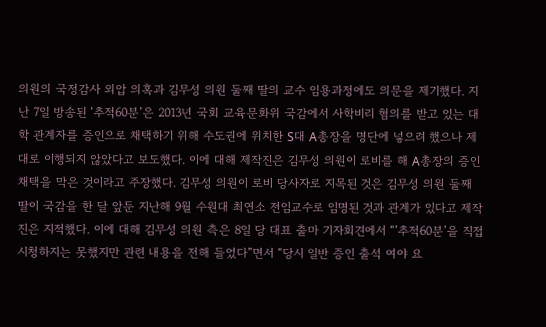의원의 국정감사 외압 의혹과 김무성 의원 둘째 딸의 교수 임용과정에도 의문을 제기했다. 지난 7일 방송된 ‘추적60분’은 2013년 국회 교육문화위 국감에서 사학비리 혐의를 받고 있는 대학 관계자를 증인으로 채택하기 위해 수도권에 위치한 S대 A총장을 명단에 넣으려 했으나 제대로 이행되지 않았다고 보도했다. 이에 대해 제작진은 김무성 의원이 로비를 해 A총장의 증인 채택을 막은 것이라고 주장했다. 김무성 의원이 로비 당사자로 지목된 것은 김무성 의원 둘째 딸이 국감을 한 달 앞둔 지난해 9월 수원대 최연소 전임교수로 임명된 것과 관계가 있다고 제작진은 지적했다. 이에 대해 김무성 의원 측은 8일 당 대표 출마 기자회견에서 “’추적60분’을 직접 시청하지는 못했지만 관련 내용을 전해 들었다”면서 “당시 일반 증인 출석 여야 요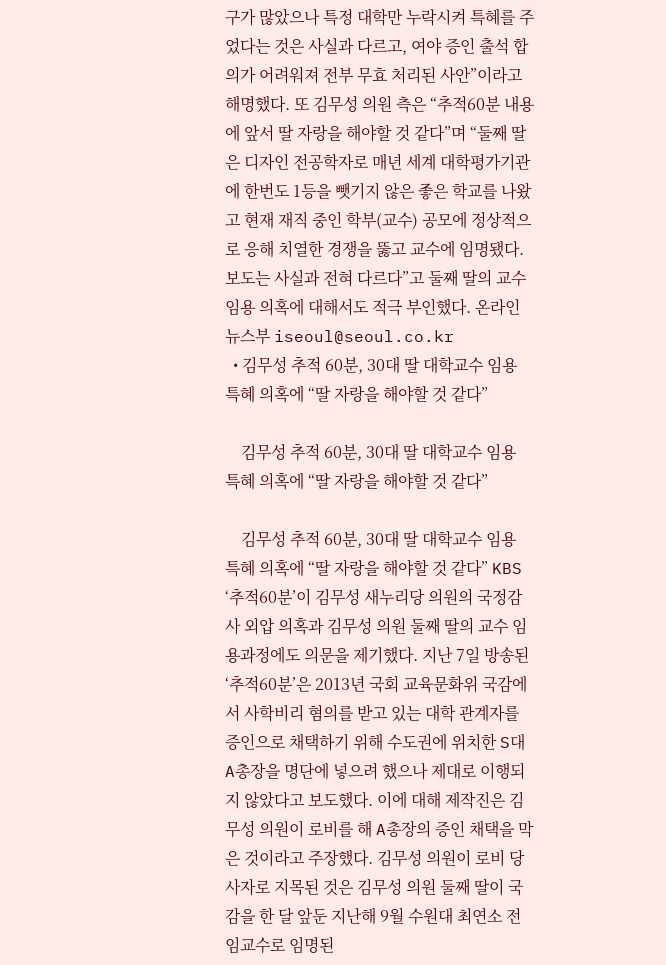구가 많았으나 특정 대학만 누락시켜 특혜를 주었다는 것은 사실과 다르고, 여야 증인 출석 합의가 어려워져 전부 무효 처리된 사안”이라고 해명했다. 또 김무성 의원 측은 “추적60분 내용에 앞서 딸 자랑을 해야할 것 같다”며 “둘째 딸은 디자인 전공학자로 매년 세계 대학평가기관에 한번도 1등을 뺏기지 않은 좋은 학교를 나왔고 현재 재직 중인 학부(교수) 공모에 정상적으로 응해 치열한 경쟁을 뚫고 교수에 임명됐다. 보도는 사실과 전혀 다르다”고 둘째 딸의 교수 임용 의혹에 대해서도 적극 부인했다. 온라인뉴스부 iseoul@seoul.co.kr
  • 김무성 추적 60분, 30대 딸 대학교수 임용 특혜 의혹에 “딸 자랑을 해야할 것 같다”

    김무성 추적 60분, 30대 딸 대학교수 임용 특혜 의혹에 “딸 자랑을 해야할 것 같다”

    김무성 추적 60분, 30대 딸 대학교수 임용 특혜 의혹에 “딸 자랑을 해야할 것 같다” KBS ‘추적60분’이 김무성 새누리당 의원의 국정감사 외압 의혹과 김무성 의원 둘째 딸의 교수 임용과정에도 의문을 제기했다. 지난 7일 방송된 ‘추적60분’은 2013년 국회 교육문화위 국감에서 사학비리 혐의를 받고 있는 대학 관계자를 증인으로 채택하기 위해 수도권에 위치한 S대 A총장을 명단에 넣으려 했으나 제대로 이행되지 않았다고 보도했다. 이에 대해 제작진은 김무성 의원이 로비를 해 A총장의 증인 채택을 막은 것이라고 주장했다. 김무성 의원이 로비 당사자로 지목된 것은 김무성 의원 둘째 딸이 국감을 한 달 앞둔 지난해 9월 수원대 최연소 전임교수로 임명된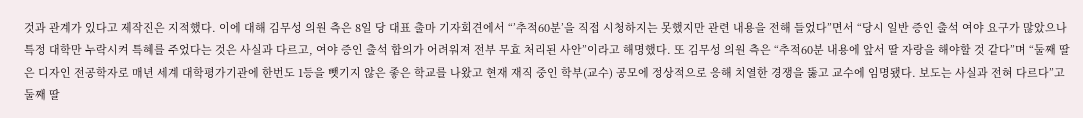것과 관계가 있다고 제작진은 지적했다. 이에 대해 김무성 의원 측은 8일 당 대표 출마 기자회견에서 “’추적60분’을 직접 시청하지는 못했지만 관련 내용을 전해 들었다”면서 “당시 일반 증인 출석 여야 요구가 많았으나 특정 대학만 누락시켜 특혜를 주었다는 것은 사실과 다르고, 여야 증인 출석 합의가 어려워져 전부 무효 처리된 사안”이라고 해명했다. 또 김무성 의원 측은 “추적60분 내용에 앞서 딸 자랑을 해야할 것 같다”며 “둘째 딸은 디자인 전공학자로 매년 세계 대학평가기관에 한번도 1등을 뺏기지 않은 좋은 학교를 나왔고 현재 재직 중인 학부(교수) 공모에 정상적으로 응해 치열한 경쟁을 뚫고 교수에 임명됐다. 보도는 사실과 전혀 다르다”고 둘째 딸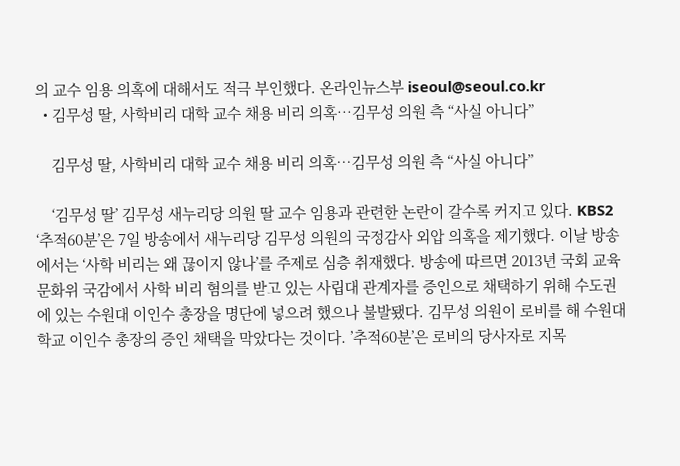의 교수 임용 의혹에 대해서도 적극 부인했다. 온라인뉴스부 iseoul@seoul.co.kr
  • 김무성 딸, 사학비리 대학 교수 채용 비리 의혹…김무성 의원 측 “사실 아니다”

    김무성 딸, 사학비리 대학 교수 채용 비리 의혹…김무성 의원 측 “사실 아니다”

    ‘김무성 딸’ 김무성 새누리당 의원 딸 교수 임용과 관련한 논란이 갈수록 커지고 있다. KBS2 ‘추적60분’은 7일 방송에서 새누리당 김무성 의원의 국정감사 외압 의혹을 제기했다. 이날 방송에서는 ‘사학 비리는 왜 끊이지 않나’를 주제로 심층 취재했다. 방송에 따르면 2013년 국회 교육문화위 국감에서 사학 비리 혐의를 받고 있는 사립대 관계자를 증인으로 채택하기 위해 수도권에 있는 수원대 이인수 총장을 명단에 넣으려 했으나 불발됐다. 김무성 의원이 로비를 해 수원대학교 이인수 총장의 증인 채택을 막았다는 것이다. ’추적60분’은 로비의 당사자로 지목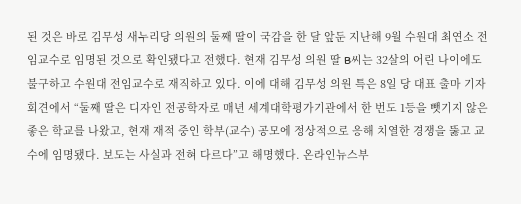된 것은 바로 김무성 새누리당 의원의 둘째 딸이 국감을 한 달 앞둔 지난해 9월 수원대 최연소 전임교수로 임명된 것으로 확인됐다고 전했다. 현재 김무성 의원 딸 B씨는 32살의 어린 나이에도 불구하고 수원대 전임교수로 재직하고 있다. 이에 대해 김무성 의원 특은 8일 당 대표 출마 기자회견에서 “둘째 딸은 디자인 전공학자로 매년 세계대학평가기관에서 한 번도 1등을 뺏기지 않은 좋은 학교를 나왔고, 현재 재적 중인 학부(교수) 공모에 정상적으로 응해 치열한 경쟁을 뚫고 교수에 임명됐다. 보도는 사실과 전혀 다르다”고 해명했다. 온라인뉴스부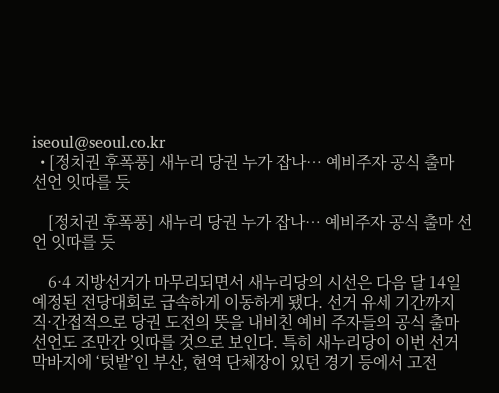iseoul@seoul.co.kr
  • [정치권 후폭풍] 새누리 당권 누가 잡나… 예비주자 공식 출마 선언 잇따를 듯

    [정치권 후폭풍] 새누리 당권 누가 잡나… 예비주자 공식 출마 선언 잇따를 듯

    6·4 지방선거가 마무리되면서 새누리당의 시선은 다음 달 14일 예정된 전당대회로 급속하게 이동하게 됐다. 선거 유세 기간까지 직·간접적으로 당권 도전의 뜻을 내비친 예비 주자들의 공식 출마 선언도 조만간 잇따를 것으로 보인다. 특히 새누리당이 이번 선거 막바지에 ‘텃밭’인 부산, 현역 단체장이 있던 경기 등에서 고전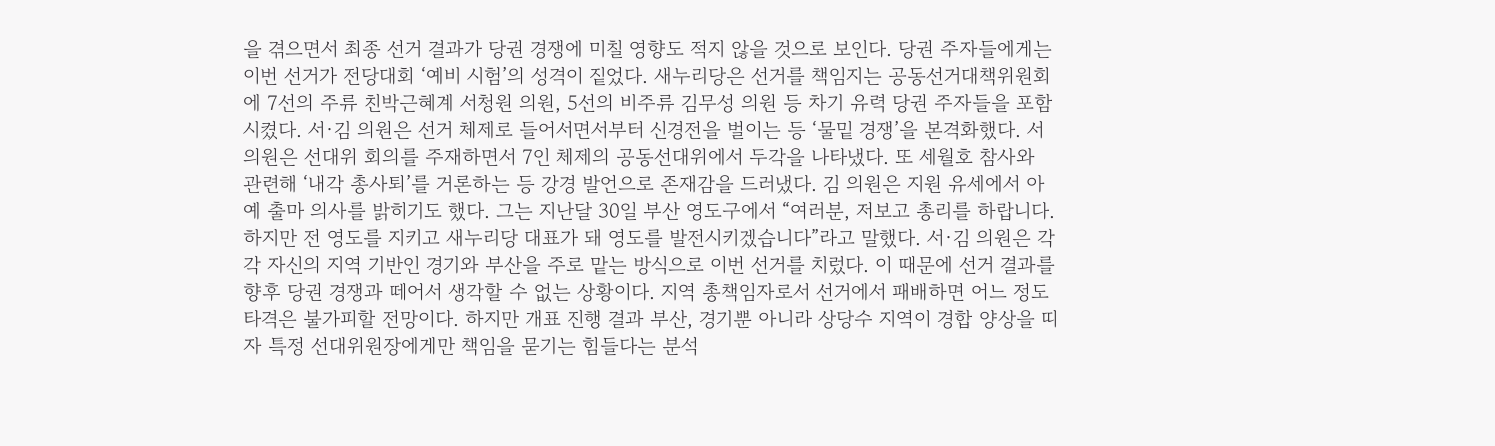을 겪으면서 최종 선거 결과가 당권 경쟁에 미칠 영향도 적지 않을 것으로 보인다. 당권 주자들에게는 이번 선거가 전당대회 ‘예비 시험’의 성격이 짙었다. 새누리당은 선거를 책임지는 공동선거대책위원회에 7선의 주류 친박근혜계 서청원 의원, 5선의 비주류 김무성 의원 등 차기 유력 당권 주자들을 포함시켰다. 서·김 의원은 선거 체제로 들어서면서부터 신경전을 벌이는 등 ‘물밑 경쟁’을 본격화했다. 서 의원은 선대위 회의를 주재하면서 7인 체제의 공동선대위에서 두각을 나타냈다. 또 세월호 참사와 관련해 ‘내각 총사퇴’를 거론하는 등 강경 발언으로 존재감을 드러냈다. 김 의원은 지원 유세에서 아예 출마 의사를 밝히기도 했다. 그는 지난달 30일 부산 영도구에서 “여러분, 저보고 총리를 하랍니다. 하지만 전 영도를 지키고 새누리당 대표가 돼 영도를 발전시키겠습니다”라고 말했다. 서·김 의원은 각각 자신의 지역 기반인 경기와 부산을 주로 맡는 방식으로 이번 선거를 치렀다. 이 때문에 선거 결과를 향후 당권 경쟁과 떼어서 생각할 수 없는 상황이다. 지역 총책임자로서 선거에서 패배하면 어느 정도 타격은 불가피할 전망이다. 하지만 개표 진행 결과 부산, 경기뿐 아니라 상당수 지역이 경합 양상을 띠자 특정 선대위원장에게만 책임을 묻기는 힘들다는 분석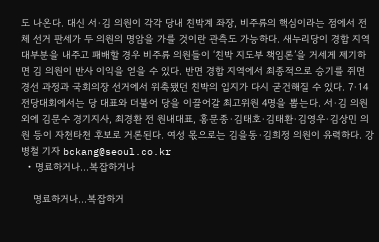도 나온다. 대신 서·김 의원이 각각 당내 친박계 좌장, 비주류의 핵심이라는 점에서 전체 선거 판세가 두 의원의 명암을 가를 것이란 관측도 가능하다. 새누리당이 경합 지역 대부분을 내주고 패배할 경우 비주류 의원들이 ‘친박 지도부 책임론’을 거세게 제기하면 김 의원이 반사 이익을 얻을 수 있다. 반면 경합 지역에서 최종적으로 승기를 쥐면 경선 과정과 국회의장 선거에서 위축됐던 친박의 입지가 다시 굳건해질 수 있다. 7·14 전당대회에서는 당 대표와 더불어 당을 이끌어갈 최고위원 4명을 뽑는다. 서·김 의원 외에 김문수 경기지사, 최경환 전 원내대표, 홍문종·김태호·김태환·김영우·김상민 의원 등이 자천타천 후보로 거론된다. 여성 몫으로는 김을동·김희정 의원이 유력하다. 강병철 기자 bckang@seoul.co.kr
  • 명료하거나…복잡하거나

    명료하거나…복잡하거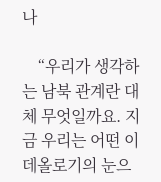나

    “우리가 생각하는 남북 관계란 대체 무엇일까요. 지금 우리는 어떤 이데올로기의 눈으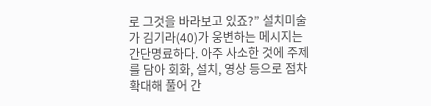로 그것을 바라보고 있죠?” 설치미술가 김기라(40)가 웅변하는 메시지는 간단명료하다. 아주 사소한 것에 주제를 담아 회화, 설치, 영상 등으로 점차 확대해 풀어 간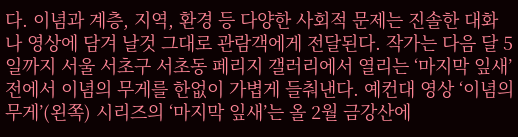다. 이념과 계층, 지역, 환경 등 다양한 사회적 문제는 진솔한 대화나 영상에 담겨 날것 그대로 관람객에게 전달된다. 작가는 다음 달 5일까지 서울 서초구 서초동 페리지 갤러리에서 열리는 ‘마지막 잎새’전에서 이념의 무게를 한없이 가볍게 들춰낸다. 예컨대 영상 ‘이념의 무게’(왼쪽) 시리즈의 ‘마지막 잎새’는 올 2월 금강산에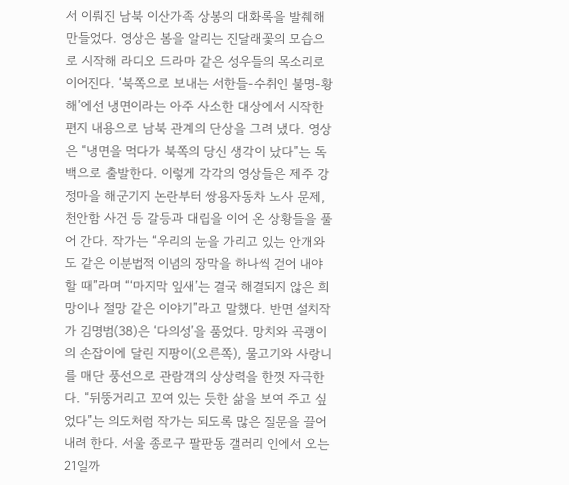서 이뤄진 남북 이산가족 상봉의 대화록을 발췌해 만들었다. 영상은 봄을 알리는 진달래꽃의 모습으로 시작해 라디오 드라마 같은 성우들의 목소리로 이어진다. ‘북쪽으로 보내는 서한들-수취인 불명-황해’에선 냉면이라는 아주 사소한 대상에서 시작한 편지 내용으로 남북 관계의 단상을 그려 냈다. 영상은 “냉면을 먹다가 북쪽의 당신 생각이 났다”는 독백으로 출발한다. 이렇게 각각의 영상들은 제주 강정마을 해군기지 논란부터 쌍용자동차 노사 문제, 천안함 사건 등 갈등과 대립을 이어 온 상황들을 풀어 간다. 작가는 “우리의 눈을 가리고 있는 안개와도 같은 이분법적 이념의 장막을 하나씩 걷어 내야 할 때”라며 “‘마지막 잎새’는 결국 해결되지 않은 희망이나 절망 같은 이야기”라고 말했다. 반면 설치작가 김명범(38)은 ‘다의성’을 품었다. 망치와 곡괭이의 손잡이에 달린 지팡이(오른쪽), 물고기와 사랑니를 매단 풍선으로 관람객의 상상력을 한껏 자극한다. “뒤뚱거리고 꼬여 있는 듯한 삶을 보여 주고 싶었다”는 의도처럼 작가는 되도록 많은 질문을 끌어내려 한다. 서울 종로구 팔판동 갤러리 인에서 오는 21일까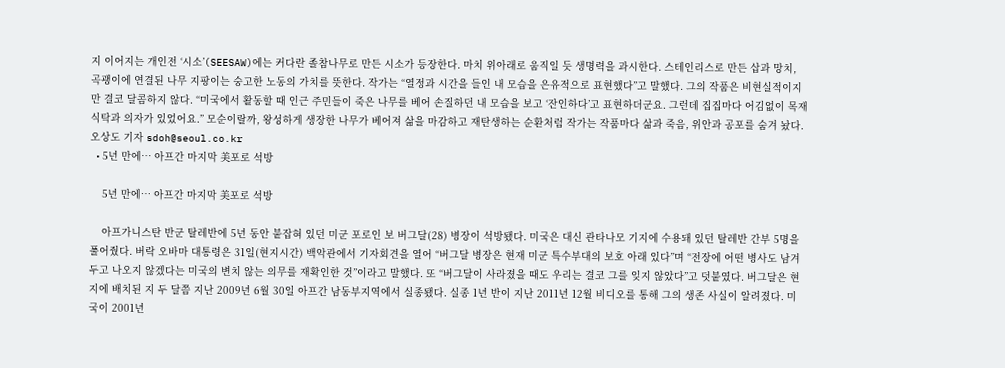지 이어지는 개인전 ‘시소’(SEESAW)에는 커다란 졸참나무로 만든 시소가 등장한다. 마치 위아래로 움직일 듯 생명력을 과시한다. 스테인리스로 만든 삽과 망치, 곡괭이에 연결된 나무 지팡이는 숭고한 노동의 가치를 뜻한다. 작가는 “열정과 시간을 들인 내 모습을 은유적으로 표현했다”고 말했다. 그의 작품은 비현실적이지만 결코 달콤하지 않다. “미국에서 활동할 때 인근 주민들이 죽은 나무를 베어 손질하던 내 모습을 보고 ‘잔인하다’고 표현하더군요. 그런데 집집마다 어김없이 목재 식탁과 의자가 있었어요.” 모순이랄까, 왕성하게 생장한 나무가 베어져 삶을 마감하고 재탄생하는 순환처럼 작가는 작품마다 삶과 죽음, 위안과 공포를 숨겨 놨다. 오상도 기자 sdoh@seoul.co.kr
  • 5년 만에… 아프간 마지막 美포로 석방

    5년 만에… 아프간 마지막 美포로 석방

    아프가니스탄 반군 탈레반에 5년 동안 붙잡혀 있던 미군 포로인 보 버그달(28) 병장이 석방됐다. 미국은 대신 관타나모 기지에 수용돼 있던 탈레반 간부 5명을 풀어줬다. 버락 오바마 대통령은 31일(현지시간) 백악관에서 기자회견을 열어 “버그달 병장은 현재 미군 특수부대의 보호 아래 있다”며 “전장에 어떤 병사도 남겨두고 나오지 않겠다는 미국의 변치 않는 의무를 재확인한 것”이라고 말했다. 또 “버그달이 사라졌을 때도 우리는 결코 그를 잊지 않았다”고 덧붙였다. 버그달은 현지에 배치된 지 두 달쯤 지난 2009년 6월 30일 아프간 남동부지역에서 실종됐다. 실종 1년 반이 지난 2011년 12월 비디오를 통해 그의 생존 사실이 알려졌다. 미국이 2001년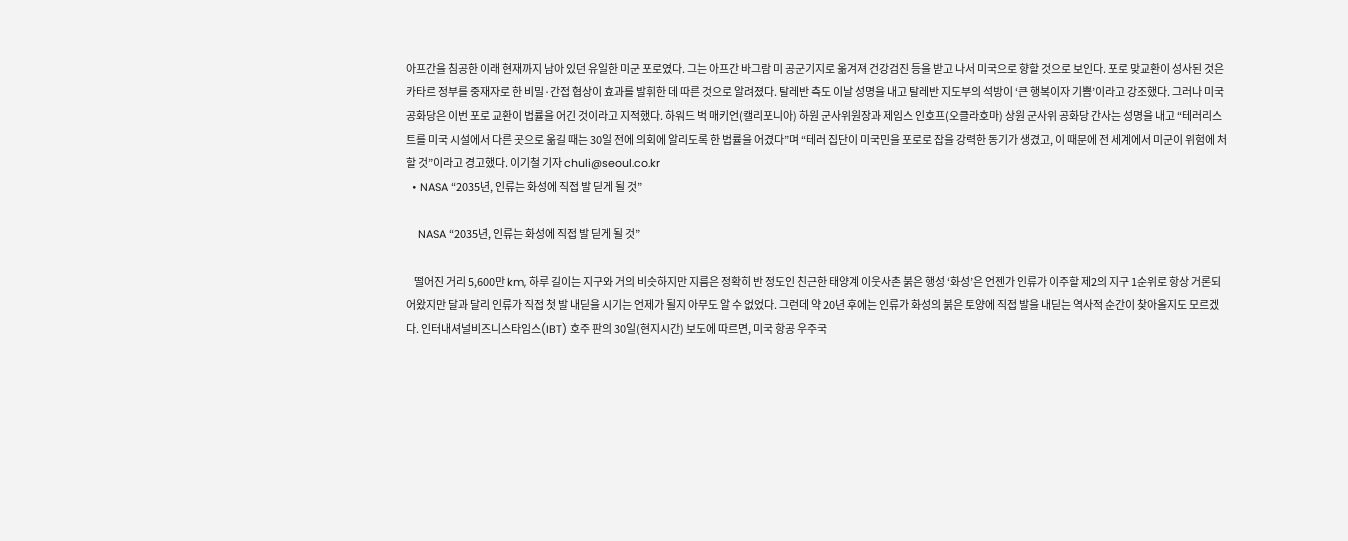아프간을 침공한 이래 현재까지 남아 있던 유일한 미군 포로였다. 그는 아프간 바그람 미 공군기지로 옮겨져 건강검진 등을 받고 나서 미국으로 향할 것으로 보인다. 포로 맞교환이 성사된 것은 카타르 정부를 중재자로 한 비밀·간접 협상이 효과를 발휘한 데 따른 것으로 알려졌다. 탈레반 측도 이날 성명을 내고 탈레반 지도부의 석방이 ‘큰 행복이자 기쁨’이라고 강조했다. 그러나 미국 공화당은 이번 포로 교환이 법률을 어긴 것이라고 지적했다. 하워드 벅 매키언(캘리포니아) 하원 군사위원장과 제임스 인호프(오클라호마) 상원 군사위 공화당 간사는 성명을 내고 “테러리스트를 미국 시설에서 다른 곳으로 옮길 때는 30일 전에 의회에 알리도록 한 법률을 어겼다”며 “테러 집단이 미국민을 포로로 잡을 강력한 동기가 생겼고, 이 때문에 전 세계에서 미군이 위험에 처할 것”이라고 경고했다. 이기철 기자 chuli@seoul.co.kr
  • NASA “2035년, 인류는 화성에 직접 발 딛게 될 것”

    NASA “2035년, 인류는 화성에 직접 발 딛게 될 것”

    떨어진 거리 5,600만 km, 하루 길이는 지구와 거의 비슷하지만 지름은 정확히 반 정도인 친근한 태양계 이웃사촌 붉은 행성 ‘화성’은 언젠가 인류가 이주할 제2의 지구 1순위로 항상 거론되어왔지만 달과 달리 인류가 직접 첫 발 내딛을 시기는 언제가 될지 아무도 알 수 없었다. 그런데 약 20년 후에는 인류가 화성의 붉은 토양에 직접 발을 내딛는 역사적 순간이 찾아올지도 모르겠다. 인터내셔널비즈니스타임스(IBT) 호주 판의 30일(현지시간) 보도에 따르면, 미국 항공 우주국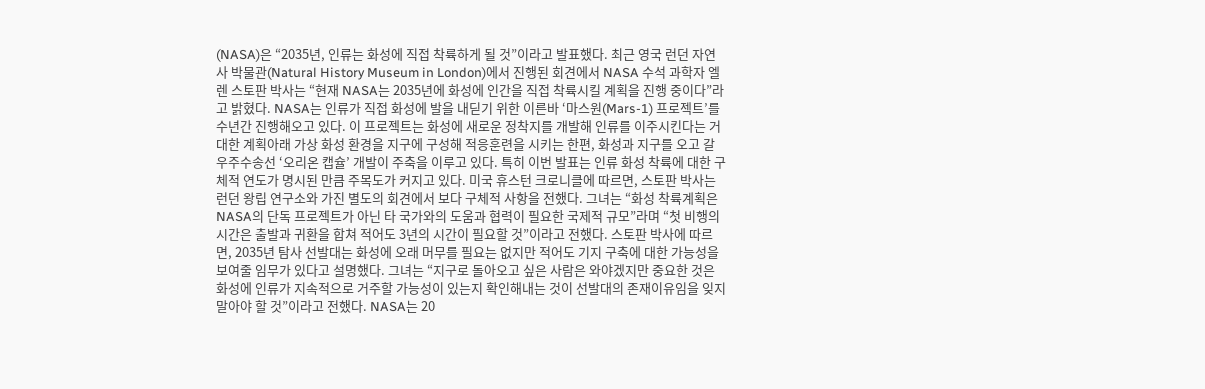(NASA)은 “2035년, 인류는 화성에 직접 착륙하게 될 것”이라고 발표했다. 최근 영국 런던 자연사 박물관(Natural History Museum in London)에서 진행된 회견에서 NASA 수석 과학자 엘렌 스토판 박사는 “현재 NASA는 2035년에 화성에 인간을 직접 착륙시킬 계획을 진행 중이다”라고 밝혔다. NASA는 인류가 직접 화성에 발을 내딛기 위한 이른바 ‘마스원(Mars-1) 프로젝트’를 수년간 진행해오고 있다. 이 프로젝트는 화성에 새로운 정착지를 개발해 인류를 이주시킨다는 거대한 계획아래 가상 화성 환경을 지구에 구성해 적응훈련을 시키는 한편, 화성과 지구를 오고 갈 우주수송선 ‘오리온 캡슐’ 개발이 주축을 이루고 있다. 특히 이번 발표는 인류 화성 착륙에 대한 구체적 연도가 명시된 만큼 주목도가 커지고 있다. 미국 휴스턴 크로니클에 따르면, 스토판 박사는 런던 왕립 연구소와 가진 별도의 회견에서 보다 구체적 사항을 전했다. 그녀는 “화성 착륙계획은 NASA의 단독 프로젝트가 아닌 타 국가와의 도움과 협력이 필요한 국제적 규모”라며 “첫 비행의 시간은 출발과 귀환을 합쳐 적어도 3년의 시간이 필요할 것”이라고 전했다. 스토판 박사에 따르면, 2035년 탐사 선발대는 화성에 오래 머무를 필요는 없지만 적어도 기지 구축에 대한 가능성을 보여줄 임무가 있다고 설명했다. 그녀는 “지구로 돌아오고 싶은 사람은 와야겠지만 중요한 것은 화성에 인류가 지속적으로 거주할 가능성이 있는지 확인해내는 것이 선발대의 존재이유임을 잊지 말아야 할 것”이라고 전했다. NASA는 20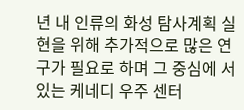년 내 인류의 화성 탐사계획 실현을 위해 추가적으로 많은 연구가 필요로 하며 그 중심에 서있는 케네디 우주 센터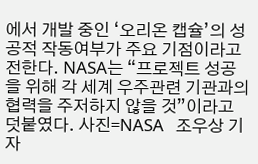에서 개발 중인 ‘오리온 캡슐’의 성공적 작동여부가 주요 기점이라고 전한다. NASA는 “프로젝트 성공을 위해 각 세계 우주관련 기관과의 협력을 주저하지 않을 것”이라고 덧붙였다. 사진=NASA   조우상 기자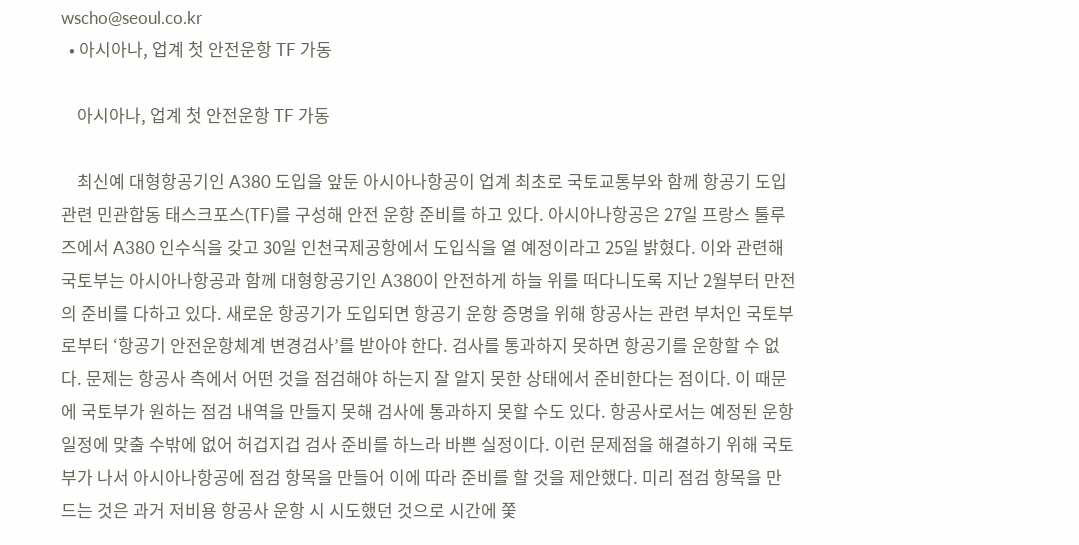wscho@seoul.co.kr
  • 아시아나, 업계 첫 안전운항 TF 가동

    아시아나, 업계 첫 안전운항 TF 가동

    최신예 대형항공기인 A380 도입을 앞둔 아시아나항공이 업계 최초로 국토교통부와 함께 항공기 도입 관련 민관합동 태스크포스(TF)를 구성해 안전 운항 준비를 하고 있다. 아시아나항공은 27일 프랑스 툴루즈에서 A380 인수식을 갖고 30일 인천국제공항에서 도입식을 열 예정이라고 25일 밝혔다. 이와 관련해 국토부는 아시아나항공과 함께 대형항공기인 A380이 안전하게 하늘 위를 떠다니도록 지난 2월부터 만전의 준비를 다하고 있다. 새로운 항공기가 도입되면 항공기 운항 증명을 위해 항공사는 관련 부처인 국토부로부터 ‘항공기 안전운항체계 변경검사’를 받아야 한다. 검사를 통과하지 못하면 항공기를 운항할 수 없다. 문제는 항공사 측에서 어떤 것을 점검해야 하는지 잘 알지 못한 상태에서 준비한다는 점이다. 이 때문에 국토부가 원하는 점검 내역을 만들지 못해 검사에 통과하지 못할 수도 있다. 항공사로서는 예정된 운항 일정에 맞출 수밖에 없어 허겁지겁 검사 준비를 하느라 바쁜 실정이다. 이런 문제점을 해결하기 위해 국토부가 나서 아시아나항공에 점검 항목을 만들어 이에 따라 준비를 할 것을 제안했다. 미리 점검 항목을 만드는 것은 과거 저비용 항공사 운항 시 시도했던 것으로 시간에 쫓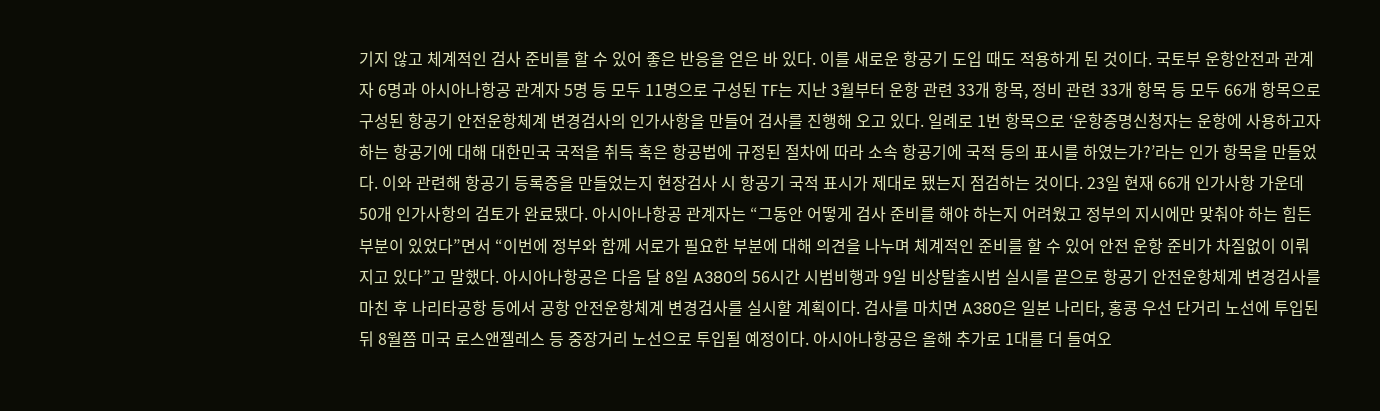기지 않고 체계적인 검사 준비를 할 수 있어 좋은 반응을 얻은 바 있다. 이를 새로운 항공기 도입 때도 적용하게 된 것이다. 국토부 운항안전과 관계자 6명과 아시아나항공 관계자 5명 등 모두 11명으로 구성된 TF는 지난 3월부터 운항 관련 33개 항목, 정비 관련 33개 항목 등 모두 66개 항목으로 구성된 항공기 안전운항체계 변경검사의 인가사항을 만들어 검사를 진행해 오고 있다. 일례로 1번 항목으로 ‘운항증명신청자는 운항에 사용하고자 하는 항공기에 대해 대한민국 국적을 취득 혹은 항공법에 규정된 절차에 따라 소속 항공기에 국적 등의 표시를 하였는가?’라는 인가 항목을 만들었다. 이와 관련해 항공기 등록증을 만들었는지 현장검사 시 항공기 국적 표시가 제대로 됐는지 점검하는 것이다. 23일 현재 66개 인가사항 가운데 50개 인가사항의 검토가 완료됐다. 아시아나항공 관계자는 “그동안 어떻게 검사 준비를 해야 하는지 어려웠고 정부의 지시에만 맞춰야 하는 힘든 부분이 있었다”면서 “이번에 정부와 함께 서로가 필요한 부분에 대해 의견을 나누며 체계적인 준비를 할 수 있어 안전 운항 준비가 차질없이 이뤄지고 있다”고 말했다. 아시아나항공은 다음 달 8일 A380의 56시간 시범비행과 9일 비상탈출시범 실시를 끝으로 항공기 안전운항체계 변경검사를 마친 후 나리타공항 등에서 공항 안전운항체계 변경검사를 실시할 계획이다. 검사를 마치면 A380은 일본 나리타, 홍콩 우선 단거리 노선에 투입된 뒤 8월쯤 미국 로스앤젤레스 등 중장거리 노선으로 투입될 예정이다. 아시아나항공은 올해 추가로 1대를 더 들여오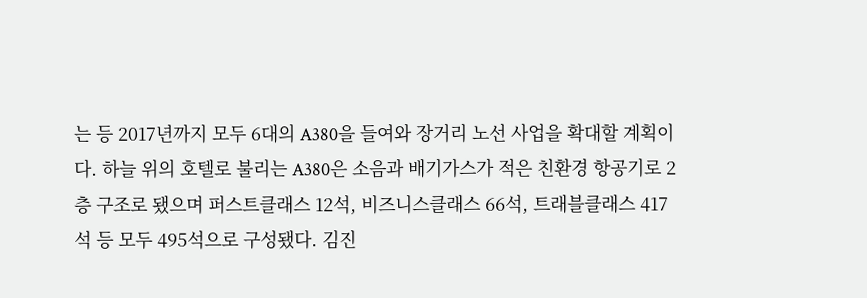는 등 2017년까지 모두 6대의 A380을 들여와 장거리 노선 사업을 확대할 계획이다. 하늘 위의 호텔로 불리는 A380은 소음과 배기가스가 적은 친환경 항공기로 2층 구조로 됐으며 퍼스트클래스 12석, 비즈니스클래스 66석, 트래블클래스 417석 등 모두 495석으로 구성됐다. 김진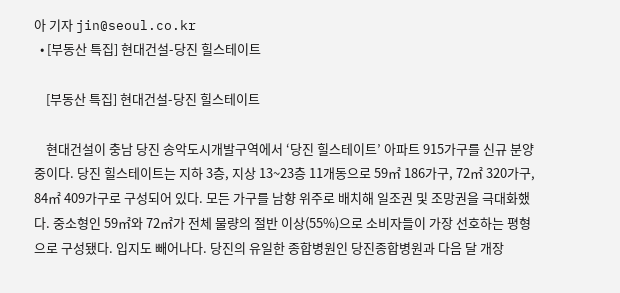아 기자 jin@seoul.co.kr
  • [부동산 특집] 현대건설-당진 힐스테이트

    [부동산 특집] 현대건설-당진 힐스테이트

    현대건설이 충남 당진 송악도시개발구역에서 ‘당진 힐스테이트’ 아파트 915가구를 신규 분양 중이다. 당진 힐스테이트는 지하 3층, 지상 13~23층 11개동으로 59㎡ 186가구, 72㎡ 320가구, 84㎡ 409가구로 구성되어 있다. 모든 가구를 남향 위주로 배치해 일조권 및 조망권을 극대화했다. 중소형인 59㎡와 72㎡가 전체 물량의 절반 이상(55%)으로 소비자들이 가장 선호하는 평형으로 구성됐다. 입지도 빼어나다. 당진의 유일한 종합병원인 당진종합병원과 다음 달 개장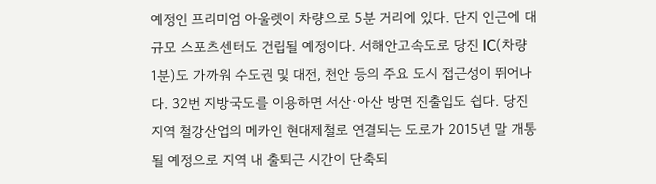예정인 프리미엄 아울렛이 차량으로 5분 거리에 있다. 단지 인근에 대규모 스포츠센터도 건립될 예정이다. 서해안고속도로 당진 IC(차량 1분)도 가까워 수도권 및 대전, 천안 등의 주요 도시 접근성이 뛰어나다. 32번 지방국도를 이용하면 서산·아산 방면 진출입도 쉽다. 당진지역 철강산업의 메카인 현대제철로 연결되는 도로가 2015년 말 개통될 예정으로 지역 내 출퇴근 시간이 단축되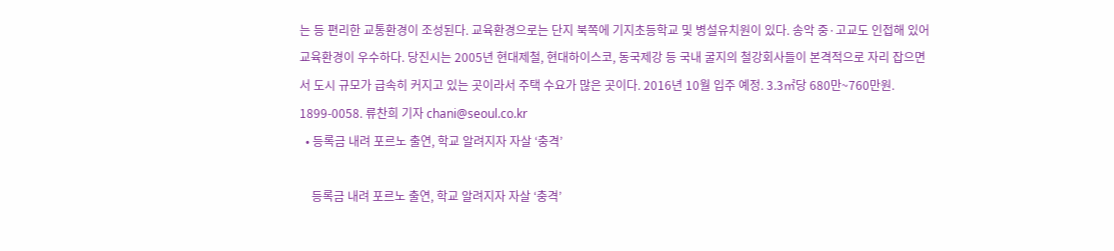는 등 편리한 교통환경이 조성된다. 교육환경으로는 단지 북쪽에 기지초등학교 및 병설유치원이 있다. 송악 중·고교도 인접해 있어 교육환경이 우수하다. 당진시는 2005년 현대제철, 현대하이스코, 동국제강 등 국내 굴지의 철강회사들이 본격적으로 자리 잡으면서 도시 규모가 급속히 커지고 있는 곳이라서 주택 수요가 많은 곳이다. 2016년 10월 입주 예정. 3.3㎡당 680만~760만원. 1899-0058. 류찬희 기자 chani@seoul.co.kr
  • 등록금 내려 포르노 출연, 학교 알려지자 자살 ‘충격’

    등록금 내려 포르노 출연, 학교 알려지자 자살 ‘충격’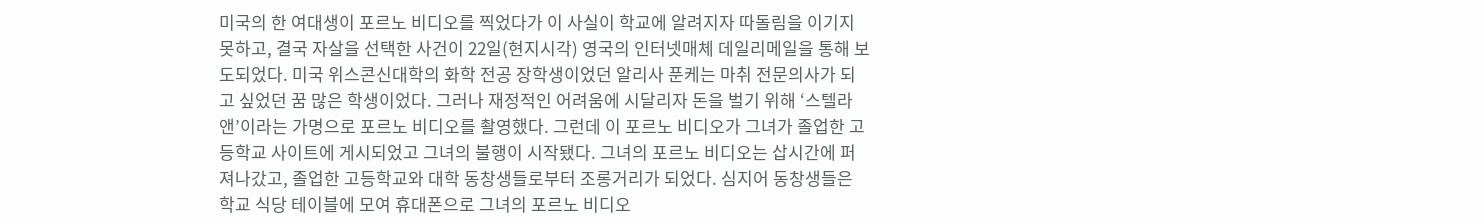미국의 한 여대생이 포르노 비디오를 찍었다가 이 사실이 학교에 알려지자 따돌림을 이기지 못하고, 결국 자살을 선택한 사건이 22일(현지시각) 영국의 인터넷매체 데일리메일을 통해 보도되었다. 미국 위스콘신대학의 화학 전공 장학생이었던 알리사 푼케는 마취 전문의사가 되고 싶었던 꿈 많은 학생이었다. 그러나 재정적인 어려움에 시달리자 돈을 벌기 위해 ‘스텔라 앤’이라는 가명으로 포르노 비디오를 촬영했다. 그런데 이 포르노 비디오가 그녀가 졸업한 고등학교 사이트에 게시되었고 그녀의 불행이 시작됐다. 그녀의 포르노 비디오는 삽시간에 퍼져나갔고, 졸업한 고등학교와 대학 동창생들로부터 조롱거리가 되었다. 심지어 동창생들은 학교 식당 테이블에 모여 휴대폰으로 그녀의 포르노 비디오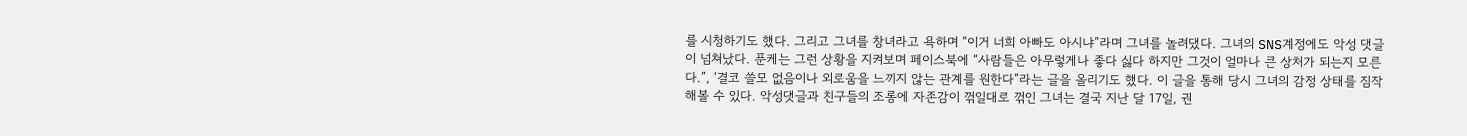를 시청하기도 했다. 그리고 그녀를 창녀라고 욕하며 “이거 너희 아빠도 아시냐”라며 그녀를 놀려댔다. 그녀의 SNS계정에도 악성 댓글이 넘쳐났다. 푼케는 그런 상황을 지켜보며 페이스북에 “사람들은 아무렇게나 좋다 싫다 하지만 그것이 얼마나 큰 상처가 되는지 모른다.”, ‘결코 쓸모 없음이나 외로움을 느끼지 않는 관계를 원한다”라는 글을 올리기도 했다. 이 글을 통해 당시 그녀의 감정 상태를 짐작해볼 수 있다. 악성댓글과 친구들의 조롱에 자존감이 꺾일대로 꺾인 그녀는 결국 지난 달 17일, 권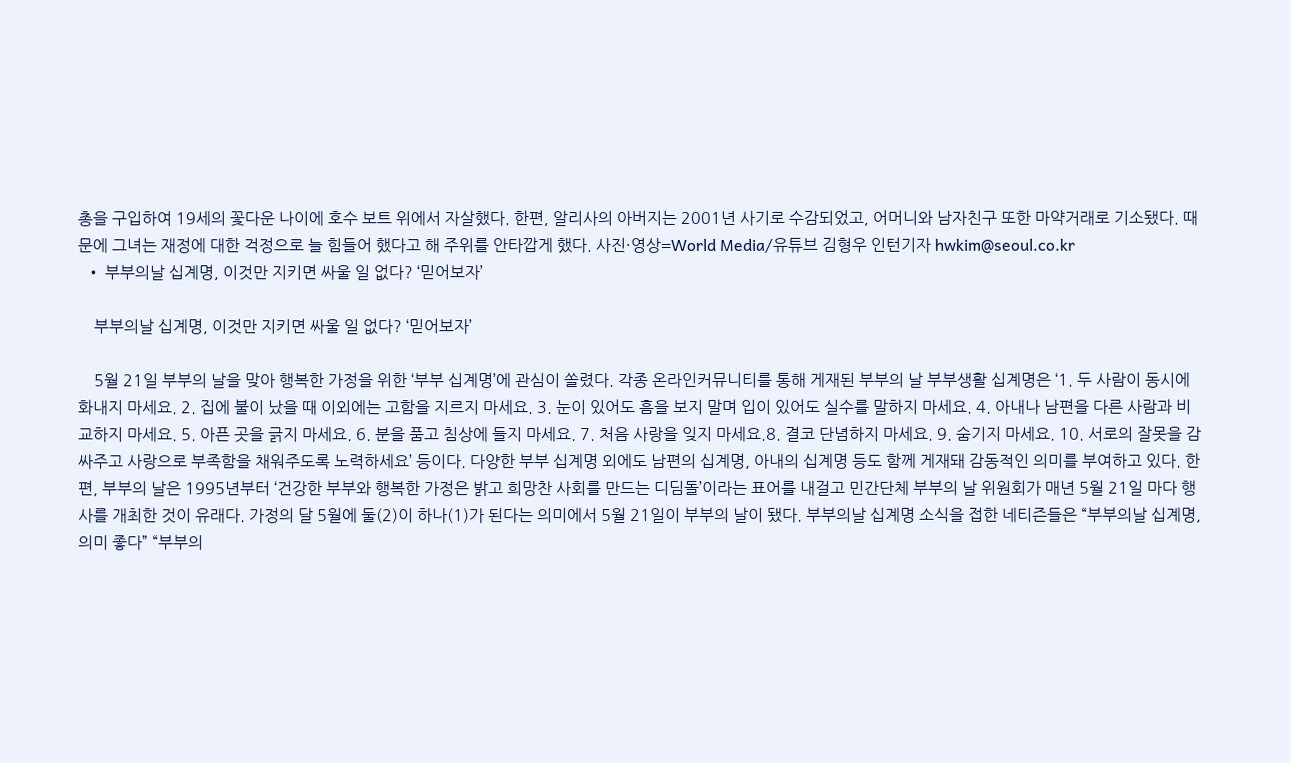총을 구입하여 19세의 꽃다운 나이에 호수 보트 위에서 자살했다. 한편, 알리사의 아버지는 2001년 사기로 수감되었고, 어머니와 남자친구 또한 마약거래로 기소됐다. 때문에 그녀는 재정에 대한 걱정으로 늘 힘들어 했다고 해 주위를 안타깝게 했다. 사진·영상=World Media/유튜브 김형우 인턴기자 hwkim@seoul.co.kr
  • 부부의날 십계명, 이것만 지키면 싸울 일 없다? ‘믿어보자’

    부부의날 십계명, 이것만 지키면 싸울 일 없다? ‘믿어보자’

    5월 21일 부부의 날을 맞아 행복한 가정을 위한 ‘부부 십계명’에 관심이 쏠렸다. 각종 온라인커뮤니티를 통해 게재된 부부의 날 부부생활 십계명은 ‘1. 두 사람이 동시에 화내지 마세요. 2. 집에 불이 났을 때 이외에는 고함을 지르지 마세요. 3. 눈이 있어도 흠을 보지 말며 입이 있어도 실수를 말하지 마세요. 4. 아내나 남편을 다른 사람과 비교하지 마세요. 5. 아픈 곳을 긁지 마세요. 6. 분을 품고 침상에 들지 마세요. 7. 처음 사랑을 잊지 마세요.8. 결코 단념하지 마세요. 9. 숨기지 마세요. 10. 서로의 잘못을 감싸주고 사랑으로 부족함을 채워주도록 노력하세요’ 등이다. 다양한 부부 십계명 외에도 남편의 십계명, 아내의 십계명 등도 함께 게재돼 감동적인 의미를 부여하고 있다. 한편, 부부의 날은 1995년부터 ‘건강한 부부와 행복한 가정은 밝고 희망찬 사회를 만드는 디딤돌’이라는 표어를 내걸고 민간단체 부부의 날 위원회가 매년 5월 21일 마다 행사를 개최한 것이 유래다. 가정의 달 5월에 둘(2)이 하나(1)가 된다는 의미에서 5월 21일이 부부의 날이 됐다. 부부의날 십계명 소식을 접한 네티즌들은 “부부의날 십계명, 의미 좋다” “부부의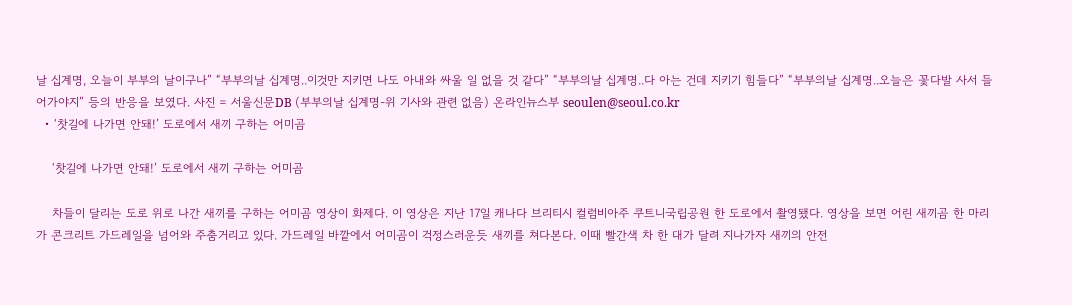날 십계명, 오늘이 부부의 날이구나” “부부의날 십계명..이것만 지키면 나도 아내와 싸울 일 없을 것 같다” “부부의날 십계명..다 아는 건데 지키기 힘들다” “부부의날 십계명..오늘은 꽃다발 사서 들어가야지” 등의 반응을 보였다. 사진 = 서울신문DB (부부의날 십계명-위 기사와 관련 없음) 온라인뉴스부 seoulen@seoul.co.kr
  • ‘찻길에 나가면 안돼!’ 도로에서 새끼 구하는 어미곰

    ‘찻길에 나가면 안돼!’ 도로에서 새끼 구하는 어미곰

    차들이 달리는 도로 위로 나간 새끼를 구하는 어미곰 영상이 화제다. 이 영상은 지난 17일 캐나다 브리티시 컬럼비아주 쿠트니국립공원 한 도로에서 촬영됐다. 영상을 보면 어린 새끼곰 한 마리가 콘크리트 가드레일을 넘어와 주춤거리고 있다. 가드레일 바깥에서 어미곰이 걱정스러운듯 새끼를 쳐다본다. 이때 빨간색 차 한 대가 달려 지나가자 새끼의 안전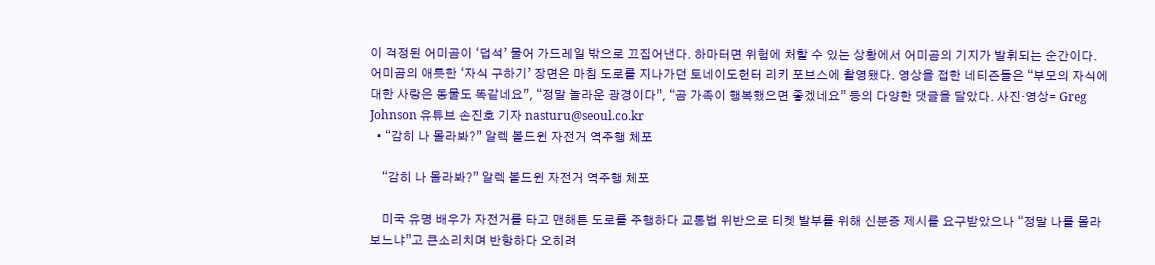이 걱정된 어미곰이 ‘덥석’ 물어 가드레일 밖으로 끄집어낸다. 하마터면 위험에 처할 수 있는 상황에서 어미곰의 기지가 발휘되는 순간이다. 어미곰의 애틋한 ‘자식 구하기’ 장면은 마침 도로를 지나가던 토네이도헌터 리키 포브스에 촬영됐다. 영상을 접한 네티즌들은 “부모의 자식에 대한 사랑은 동물도 똑같네요”, “정말 놀라운 광경이다”, “곰 가족이 행복했으면 좋겠네요” 등의 다양한 댓글을 달았다. 사진·영상= Greg Johnson 유튜브 손진호 기자 nasturu@seoul.co.kr
  • “감히 나 몰라봐?” 알렉 볼드윈 자전거 역주행 체포

    “감히 나 몰라봐?” 알렉 볼드윈 자전거 역주행 체포

    미국 유명 배우가 자전거를 타고 맨해튼 도로를 주행하다 교통법 위반으로 티켓 발부를 위해 신분증 제시를 요구받았으나 “정말 나를 몰라보느냐”고 큰소리치며 반항하다 오히려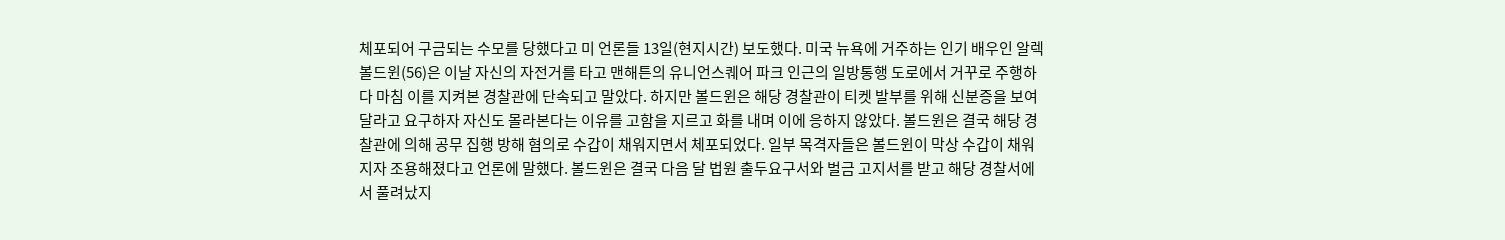체포되어 구금되는 수모를 당했다고 미 언론들 13일(현지시간) 보도했다. 미국 뉴욕에 거주하는 인기 배우인 알렉 볼드윈(56)은 이날 자신의 자전거를 타고 맨해튼의 유니언스퀘어 파크 인근의 일방통행 도로에서 거꾸로 주행하다 마침 이를 지켜본 경찰관에 단속되고 말았다. 하지만 볼드윈은 해당 경찰관이 티켓 발부를 위해 신분증을 보여 달라고 요구하자 자신도 몰라본다는 이유를 고함을 지르고 화를 내며 이에 응하지 않았다. 볼드윈은 결국 해당 경찰관에 의해 공무 집행 방해 혐의로 수갑이 채워지면서 체포되었다. 일부 목격자들은 볼드윈이 막상 수갑이 채워지자 조용해졌다고 언론에 말했다. 볼드윈은 결국 다음 달 법원 출두요구서와 벌금 고지서를 받고 해당 경찰서에서 풀려났지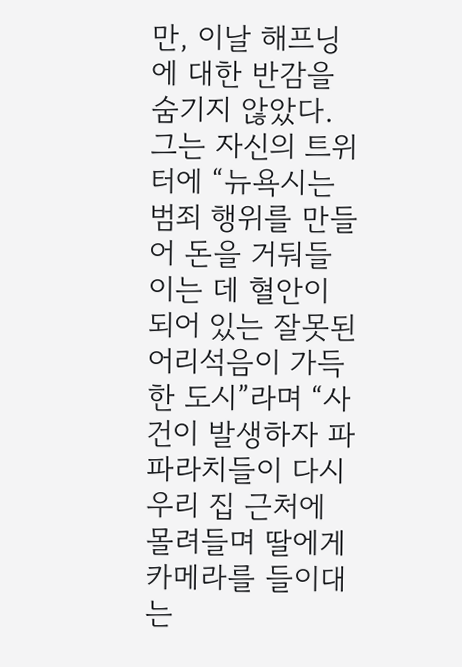만, 이날 해프닝에 대한 반감을 숨기지 않았다. 그는 자신의 트위터에 “뉴욕시는 범죄 행위를 만들어 돈을 거둬들이는 데 혈안이 되어 있는 잘못된 어리석음이 가득한 도시”라며 “사건이 발생하자 파파라치들이 다시 우리 집 근처에 몰려들며 딸에게 카메라를 들이대는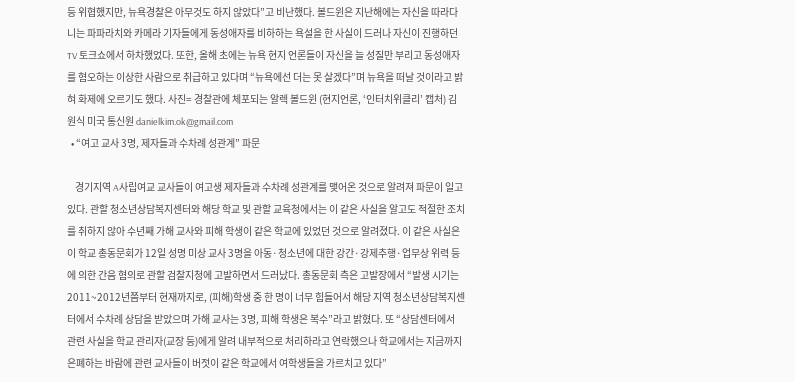등 위협했지만, 뉴욕경찰은 아무것도 하지 않았다”고 비난했다. 볼드윈은 지난해에는 자신을 따라다니는 파파라치와 카메라 기자들에게 동성애자를 비하하는 욕설을 한 사실이 드러나 자신이 진행하던 TV 토크쇼에서 하차했었다. 또한, 올해 초에는 뉴욕 현지 언론들이 자신을 늘 성질만 부리고 동성애자를 혐오하는 이상한 사람으로 취급하고 있다며 “뉴욕에선 더는 못 살겠다”며 뉴욕을 떠날 것이라고 밝혀 화제에 오르기도 했다. 사진= 경찰관에 체포되는 알렉 볼드윈 (현지언론, ‘인터치위클리’ 캡처) 김원식 미국 통신원 danielkim.ok@gmail.com
  • “여고 교사 3명, 제자들과 수차례 성관계” 파문

    경기지역 A사립여교 교사들이 여고생 제자들과 수차례 성관계를 맺어온 것으로 알려져 파문이 일고 있다. 관할 청소년상담복지센터와 해당 학교 및 관할 교육청에서는 이 같은 사실을 알고도 적절한 조치를 취하지 않아 수년째 가해 교사와 피해 학생이 같은 학교에 있었던 것으로 알려졌다. 이 같은 사실은 이 학교 총동문회가 12일 성명 미상 교사 3명을 아동·청소년에 대한 강간·강제추행·업무상 위력 등에 의한 간음 혐의로 관할 검찰지청에 고발하면서 드러났다. 총동문회 측은 고발장에서 “발생 시기는 2011~2012년쯤부터 현재까지로, (피해)학생 중 한 명이 너무 힘들어서 해당 지역 청소년상담복지센터에서 수차례 상담을 받았으며 가해 교사는 3명, 피해 학생은 복수”라고 밝혔다. 또 “상담센터에서 관련 사실을 학교 관리자(교장 등)에게 알려 내부적으로 처리하라고 연락했으나 학교에서는 지금까지 은폐하는 바람에 관련 교사들이 버젓이 같은 학교에서 여학생들을 가르치고 있다”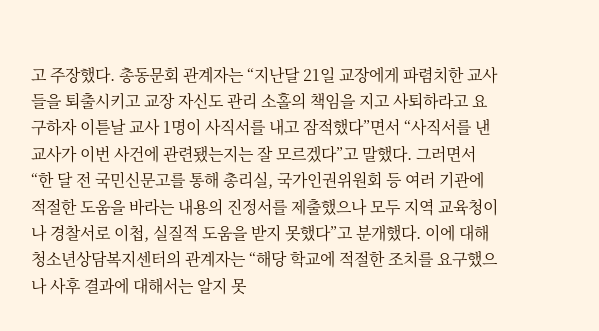고 주장했다. 총동문회 관계자는 “지난달 21일 교장에게 파렴치한 교사들을 퇴출시키고 교장 자신도 관리 소홀의 책임을 지고 사퇴하라고 요구하자 이튿날 교사 1명이 사직서를 내고 잠적했다”면서 “사직서를 낸 교사가 이번 사건에 관련됐는지는 잘 모르겠다”고 말했다. 그러면서 “한 달 전 국민신문고를 통해 총리실, 국가인권위원회 등 여러 기관에 적절한 도움을 바라는 내용의 진정서를 제출했으나 모두 지역 교육청이나 경찰서로 이첩, 실질적 도움을 받지 못했다”고 분개했다. 이에 대해 청소년상담복지센터의 관계자는 “해당 학교에 적절한 조치를 요구했으나 사후 결과에 대해서는 알지 못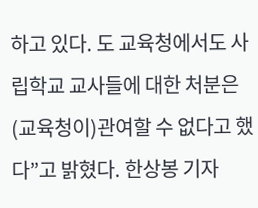하고 있다. 도 교육청에서도 사립학교 교사들에 대한 처분은 (교육청이)관여할 수 없다고 했다”고 밝혔다. 한상봉 기자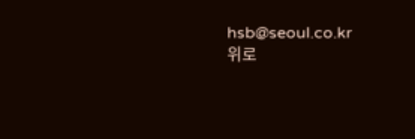hsb@seoul.co.kr
위로